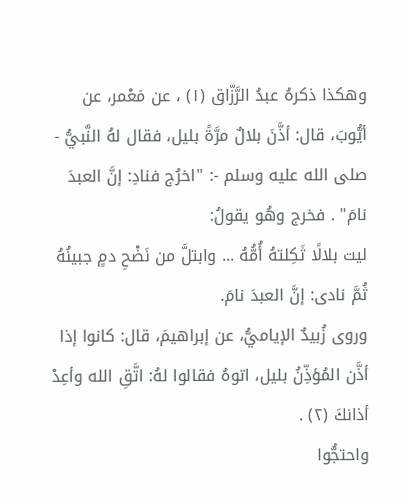وهكذا ذكرهُ عبدُ الرَّزّاق (١) ، عن مَعْمر، عن أيُّوبَ، قال: أذَّنَ بلالٌ مرَّةً بليل، فقال لهُ النَّبيُّ - صلى الله عليه وسلم -: "اخرُج فنادِ: إنَّ العبدَ نامَ" . فخرج وهُو يقولُ:
ليت بلالًا ثَكِلتهُ أُمُّهُ ... وابتلَّ من نَضْحِ دمٍ جبينُهُ
ثُمَّ نادى: إنَّ العبدَ نامَ.
وروى زُبيدٌ الإياميُّ، عن إبراهيمَ، قال: كانوا إذا أذَّن المُؤذِّنُ بليل، اتوهُ فقالوا لهُ: اتَّقِ الله وأعِدْ أذانكَ (٢) .
واحتجُّوا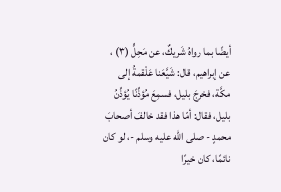أيضًا بما رواهُ شَريكٌ، عن مَحِلٍّ (٣) ، عن إبراهيم، قال: شَيَّعَنا عَلْقمةُ إلى مكَّة، فخرجَ بليل، فسمِعَ مُؤذِّنًا يُؤذِّنُ بليل، فقال: أمّا هذا فقد خالفَ أصحابَ محمدٍ - صلى الله عليه وسلم -، لو كان نائمًا، كان خيرًا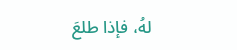لهُ، فإذا طلعَ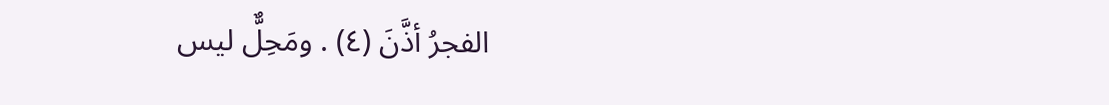الفجرُ أذَّنَ (٤) . ومَحِلٌّ ليس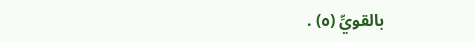بالقويِّ (٥) .